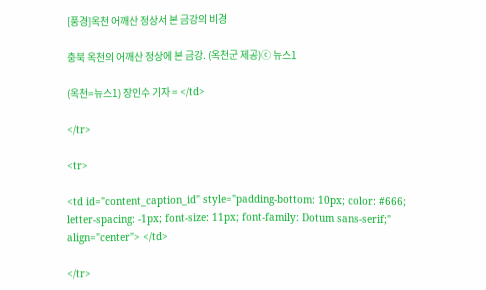[풍경]옥천 어깨산 정상서 본 금강의 비경

충북 옥천의 어깨산 정상에 본 금강. (옥천군 제공)ⓒ 뉴스1

(옥천=뉴스1) 장인수 기자 = </td>

</tr>

<tr>

<td id="content_caption_id" style="padding-bottom: 10px; color: #666; letter-spacing: -1px; font-size: 11px; font-family: Dotum sans-serif;" align="center"> </td>

</tr>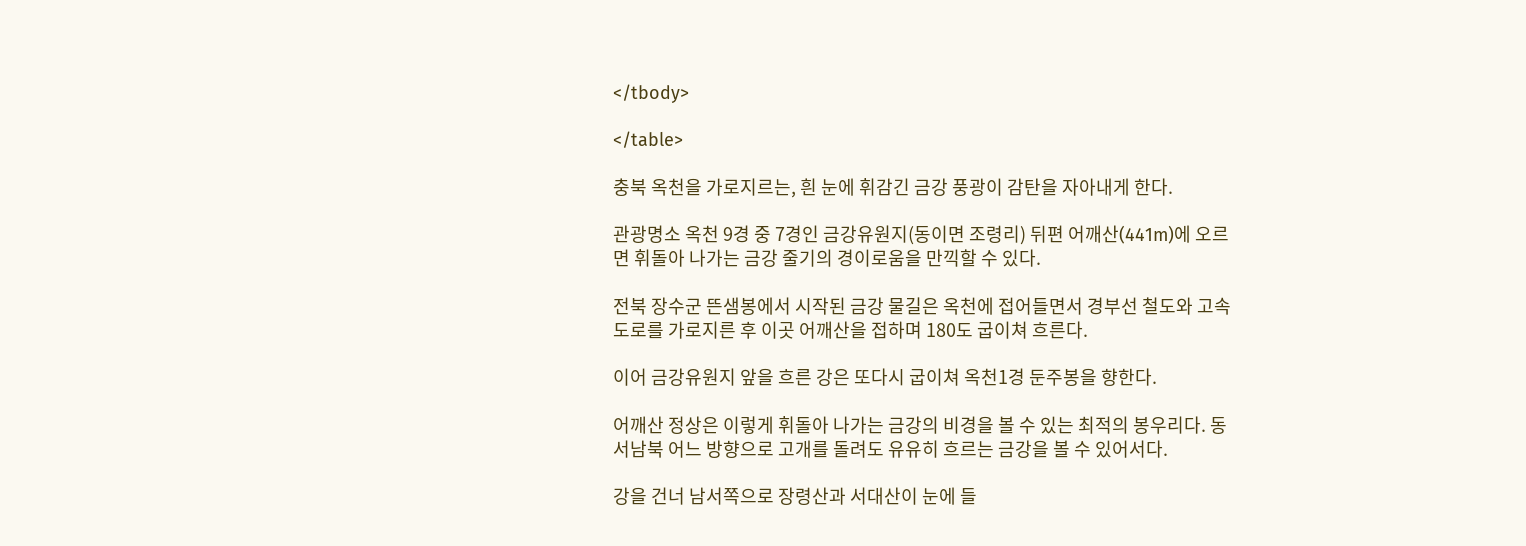</tbody>

</table>

충북 옥천을 가로지르는, 흰 눈에 휘감긴 금강 풍광이 감탄을 자아내게 한다.

관광명소 옥천 9경 중 7경인 금강유원지(동이면 조령리) 뒤편 어깨산(441m)에 오르면 휘돌아 나가는 금강 줄기의 경이로움을 만끽할 수 있다.

전북 장수군 뜬샘봉에서 시작된 금강 물길은 옥천에 접어들면서 경부선 철도와 고속도로를 가로지른 후 이곳 어깨산을 접하며 180도 굽이쳐 흐른다.

이어 금강유원지 앞을 흐른 강은 또다시 굽이쳐 옥천1경 둔주봉을 향한다.

어깨산 정상은 이렇게 휘돌아 나가는 금강의 비경을 볼 수 있는 최적의 봉우리다. 동서남북 어느 방향으로 고개를 돌려도 유유히 흐르는 금강을 볼 수 있어서다.

강을 건너 남서쪽으로 장령산과 서대산이 눈에 들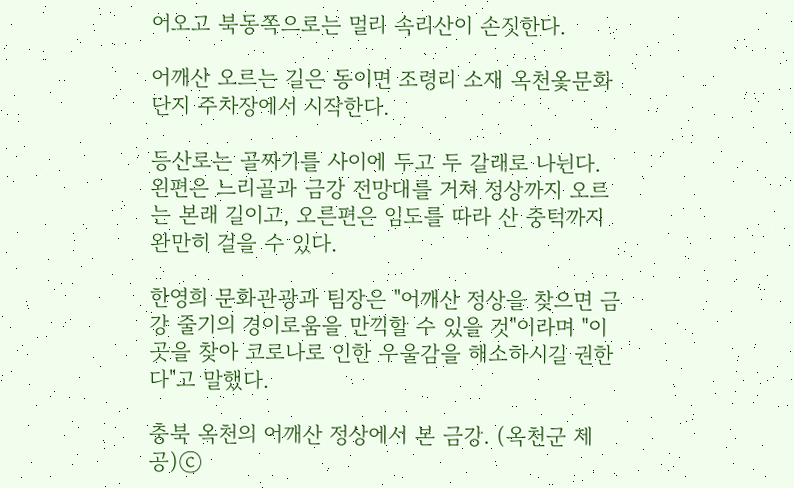어오고 북동쪽으로는 멀리 속리산이 손짓한다.

어깨산 오르는 길은 동이면 조령리 소재 옥천옻문화단지 주차장에서 시작한다.

등산로는 골짜기를 사이에 두고 두 갈래로 나뉜다. 왼편은 느리골과 금강 전망대를 거쳐 정상까지 오르는 본래 길이고, 오른편은 임도를 따라 산 중턱까지 완만히 걸을 수 있다.

한영희 문화관광과 팀장은 "어깨산 정상을 찾으면 금강 줄기의 경이로움을 만끽할 수 있을 것"이라며 "이곳을 찾아 코로나로 인한 우울감을 해소하시길 권한다"고 말했다.

충북 옥천의 어깨산 정상에서 본 금강. (옥천군 제공)ⓒ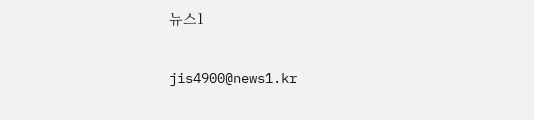뉴스1

jis4900@news1.kr